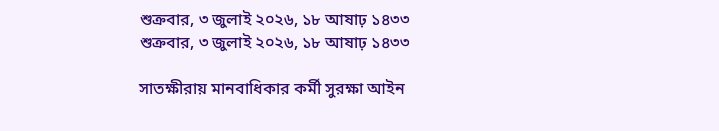শুক্রবার, ৩ জুলাই ২০২৬, ১৮ আষাঢ় ১৪৩৩
শুক্রবার, ৩ জুলাই ২০২৬, ১৮ আষাঢ় ১৪৩৩

সাতক্ষীরায় মানবাধিকার কর্মী সুরক্ষা আইন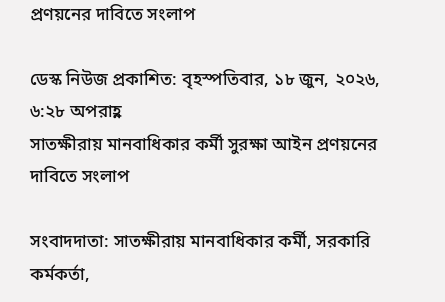প্রণয়নের দাবিতে সংলাপ

ডেস্ক নিউজ প্রকাশিত: বৃহস্পতিবার, ১৮ জুন, ২০২৬, ৬:২৮ অপরাহ্ণ
সাতক্ষীরায় মানবাধিকার কর্মী সুরক্ষা আইন প্রণয়নের দাবিতে সংলাপ

সংবাদদাতা: সাতক্ষীরায় মানবাধিকার কর্মী, সরকারি কর্মকর্তা,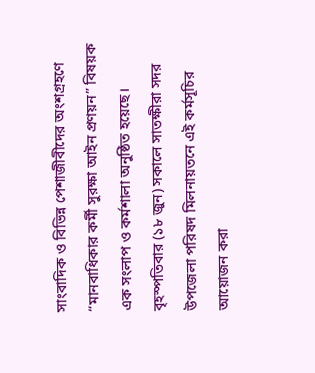সাংবাদিক ও বিভিন্ন পেশাজীবীদের অংশগ্রহণে “মানবাধিকার কর্মী সুরক্ষা আইন প্রণয়ন” বিষয়ক এক সংলাপ ও কর্মশালা অনুষ্ঠিত হয়েছে। বৃহস্পতিবার (১৮ জুন) সকালে সাতক্ষীরা সদর উপজেলা পরিষদ মিলনায়তনে এই কর্মসূচির আয়োজন করা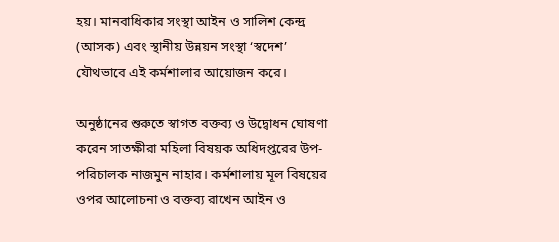হয়। মানবাধিকার সংস্থা আইন ও সালিশ কেন্দ্র (আসক) এবং স্থানীয় উন্নয়ন সংস্থা ‘স্বদেশ’ যৌথভাবে এই কর্মশালার আয়োজন করে।

অনুষ্ঠানের শুরুতে স্বাগত বক্তব্য ও উদ্বোধন ঘোষণা করেন সাতক্ষীরা মহিলা বিষয়ক অধিদপ্তরের উপ-পরিচালক নাজমুন নাহার। কর্মশালায় মূল বিষয়ের ওপর আলোচনা ও বক্তব্য রাখেন আইন ও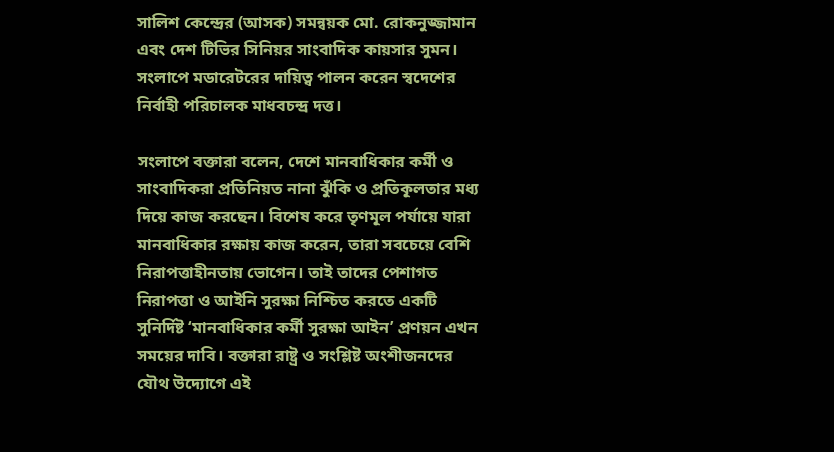সালিশ কেন্দ্রের (আসক) সমন্বয়ক মো. রোকনুজ্জামান এবং দেশ টিভির সিনিয়র সাংবাদিক কায়সার সুমন। সংলাপে মডারেটরের দায়িত্ব পালন করেন স্বদেশের নির্বাহী পরিচালক মাধবচন্দ্র দত্ত।

সংলাপে বক্তারা বলেন, দেশে মানবাধিকার কর্মী ও সাংবাদিকরা প্রতিনিয়ত নানা ঝুঁকি ও প্রতিকূলতার মধ্য দিয়ে কাজ করছেন। বিশেষ করে তৃণমূল পর্যায়ে যারা মানবাধিকার রক্ষায় কাজ করেন, তারা সবচেয়ে বেশি নিরাপত্তাহীনতায় ভোগেন। তাই তাদের পেশাগত নিরাপত্তা ও আইনি সুরক্ষা নিশ্চিত করতে একটি সুনির্দিষ্ট ‘মানবাধিকার কর্মী সুরক্ষা আইন’ প্রণয়ন এখন সময়ের দাবি। বক্তারা রাষ্ট্র ও সংশ্লিষ্ট অংশীজনদের যৌথ উদ্যোগে এই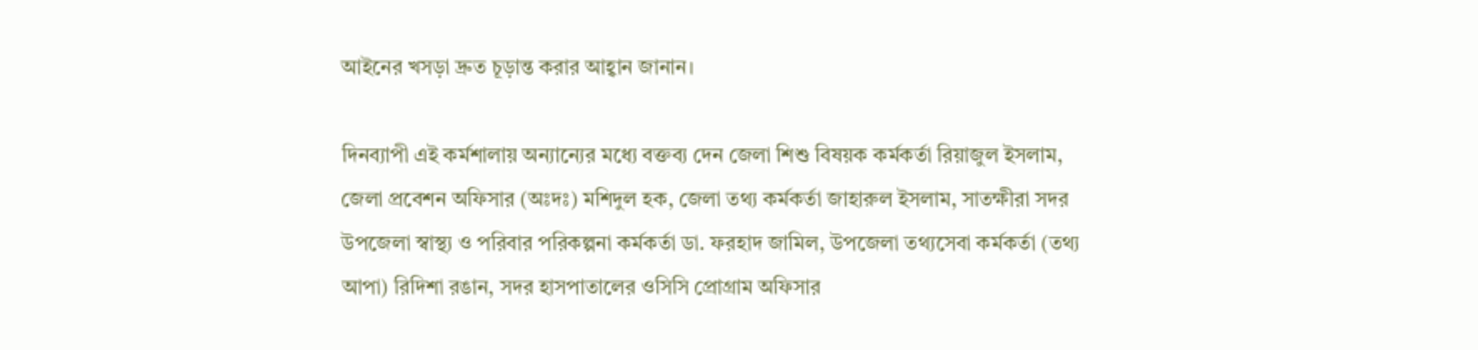আইনের খসড়া দ্রুত চূড়ান্ত করার আহ্বান জানান।

দিনব্যাপী এই কর্মশালায় অন্যান্যের মধ্যে বক্তব্য দেন জেলা শিশু বিষয়ক কর্মকর্তা রিয়াজুল ইসলাম, জেলা প্রবেশন অফিসার (অঃদঃ) মশিদুল হক, জেলা তথ্য কর্মকর্তা জাহারুল ইসলাম, সাতক্ষীরা সদর উপজেলা স্বাস্থ্য ও পরিবার পরিকল্পনা কর্মকর্তা ডা. ফরহাদ জামিল, উপজেলা তথ্যসেবা কর্মকর্তা (তথ্য আপা) রিদিশা রঙান, সদর হাসপাতালের ওসিসি প্রোগ্রাম অফিসার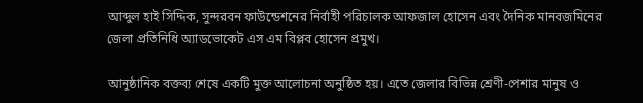আব্দুল হাই সিদ্দিক, সুন্দরবন ফাউন্ডেশনের নির্বাহী পরিচালক আফজাল হোসেন এবং দৈনিক মানবজমিনের জেলা প্রতিনিধি অ্যাডভোকেট এস এম বিপ্লব হোসেন প্রমুখ।

আনুষ্ঠানিক বক্তব্য শেষে একটি মুক্ত আলোচনা অনুষ্ঠিত হয়। এতে জেলার বিভিন্ন শ্রেণী-পেশার মানুষ ও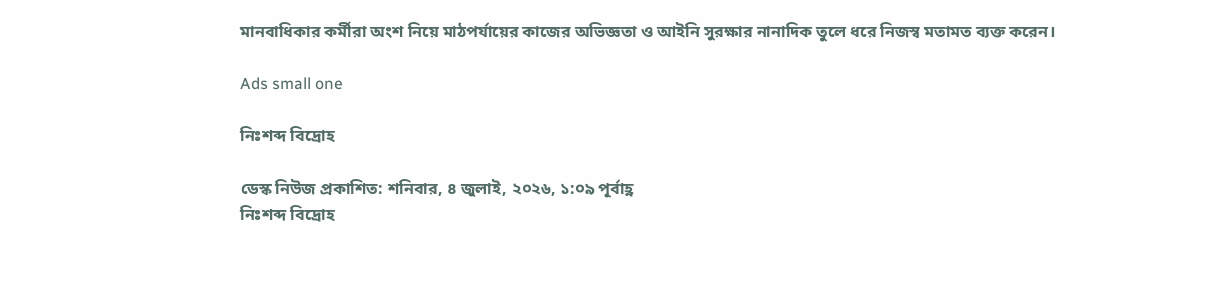মানবাধিকার কর্মীরা অংশ নিয়ে মাঠপর্যায়ের কাজের অভিজ্ঞতা ও আইনি সুরক্ষার নানাদিক তুলে ধরে নিজস্ব মতামত ব্যক্ত করেন।

Ads small one

নিঃশব্দ বিদ্রোহ

ডেস্ক নিউজ প্রকাশিত: শনিবার, ৪ জুলাই, ২০২৬, ১:০৯ পূর্বাহ্ণ
নিঃশব্দ বিদ্রোহ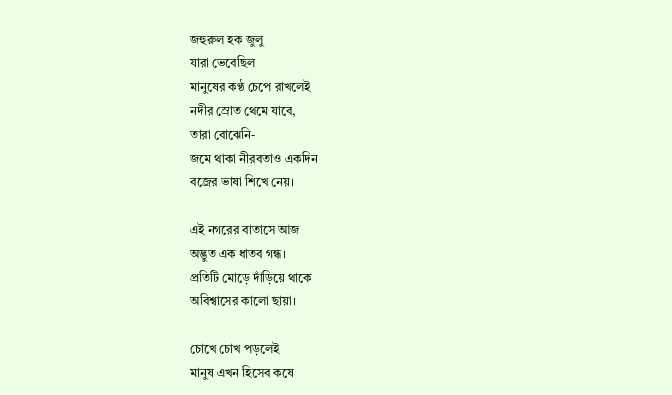জহুরুল হক জুলু
যারা ভেবেছিল
মানুষের কণ্ঠ চেপে রাখলেই
নদীর স্রোত থেমে যাবে,
তারা বোঝেনি-
জমে থাকা নীরবতাও একদিন
বজ্রের ভাষা শিখে নেয়।

এই নগরের বাতাসে আজ
অদ্ভুত এক ধাতব গন্ধ।
প্রতিটি মোড়ে দাঁড়িয়ে থাকে
অবিশ্বাসের কালো ছায়া।

চোখে চোখ পড়লেই
মানুষ এখন হিসেব কষে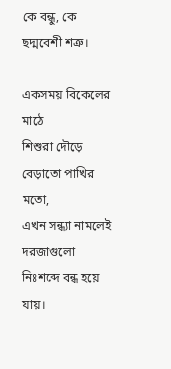কে বন্ধু, কে ছদ্মবেশী শত্রু।

একসময় বিকেলের মাঠে
শিশুরা দৌড়ে বেড়াতো পাখির মতো,
এখন সন্ধ্যা নামলেই
দরজাগুলো নিঃশব্দে বন্ধ হয়ে যায়।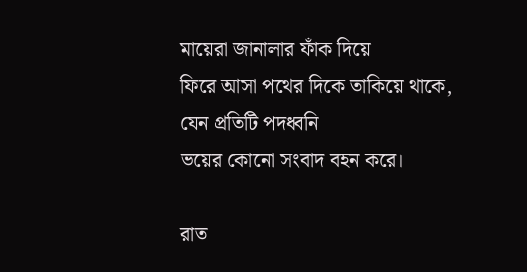মায়েরা জানালার ফাঁক দিয়ে
ফিরে আসা পথের দিকে তাকিয়ে থাকে,
যেন প্রতিটি পদধ্বনি
ভয়ের কোনো সংবাদ বহন করে।

রাত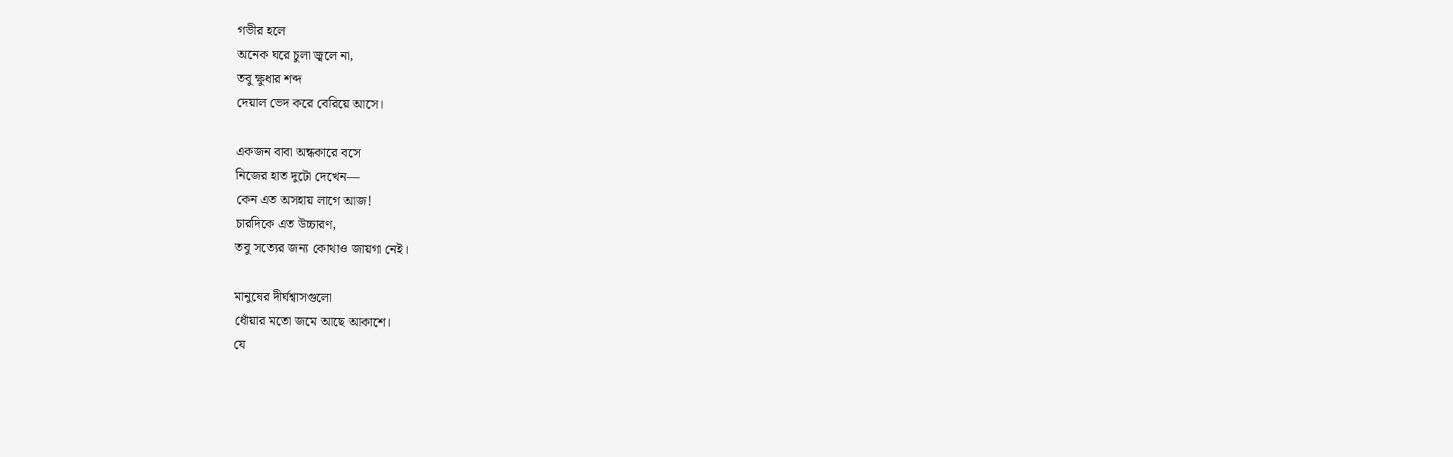গভীর হলে
অনেক ঘরে চুলা জ্বলে না,
তবু ক্ষুধার শব্দ
দেয়াল ভেদ করে বেরিয়ে আসে।

একজন বাবা অন্ধকারে বসে
নিজের হাত দুটো দেখেন—
কেন এত অসহায় লাগে আজ!
চারদিকে এত উচ্চারণ,
তবু সত্যের জন্য কোথাও জায়গা নেই।

মানুষের দীর্ঘশ্বাসগুলো
ধোঁয়ার মতো জমে আছে আকাশে।
যে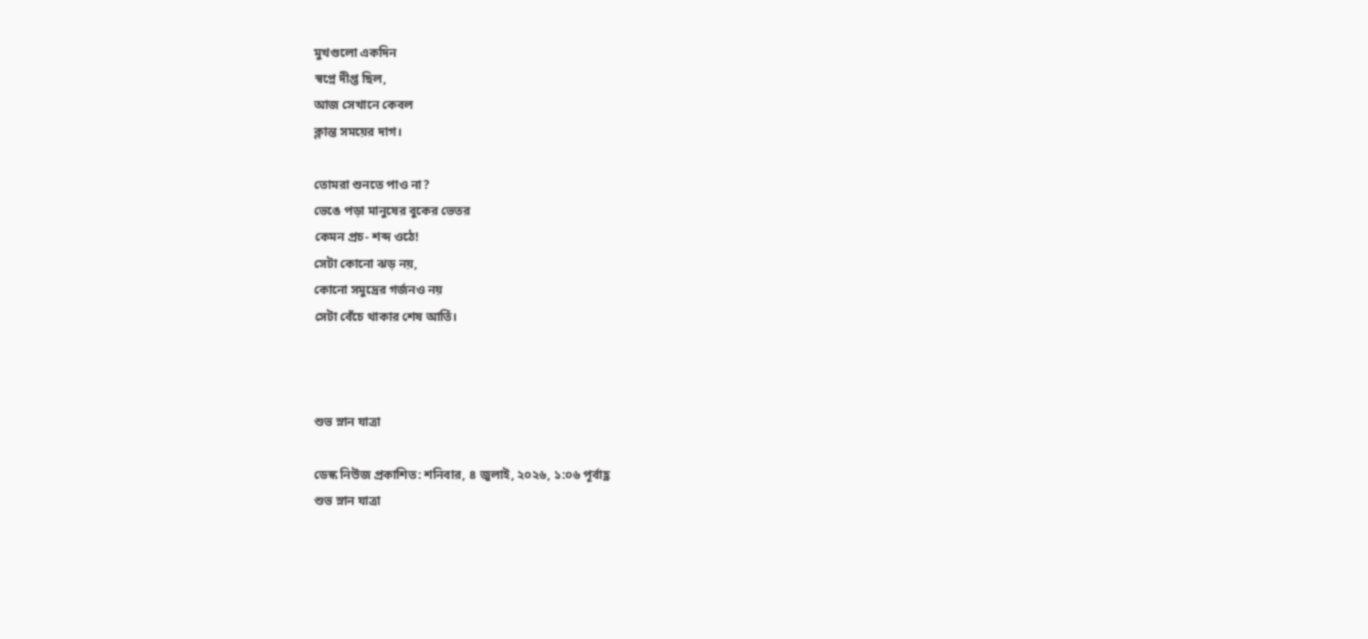মুখগুলো একদিন
স্বপ্নে দীপ্ত ছিল,
আজ সেখানে কেবল
ক্লান্ত সময়ের দাগ।

তোমরা শুনতে পাও না?
ভেঙে পড়া মানুষের বুকের ভেতর
কেমন প্রচ- শব্দ ওঠে!
সেটা কোনো ঝড় নয়,
কোনো সমুদ্রের গর্জনও নয়
সেটা বেঁচে থাকার শেষ আর্তি।



শুভ স্নান যাত্রা

ডেস্ক নিউজ প্রকাশিত: শনিবার, ৪ জুলাই, ২০২৬, ১:০৬ পূর্বাহ্ণ
শুভ স্নান যাত্রা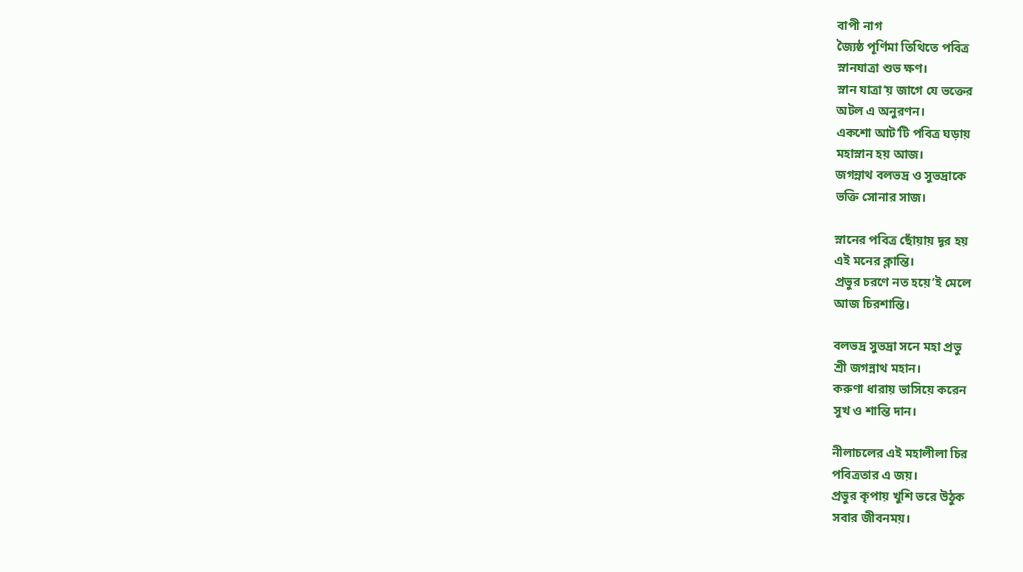বাপী নাগ
জ্যৈষ্ঠ পূর্ণিমা তিথিতে পবিত্র
স্নানযাত্রা শুভ ক্ষণ।
স্নান যাত্রা’য় জাগে যে ভক্তের
অটল এ অনুরণন।
একশো আট’টি পবিত্র ঘড়ায়
মহাস্নান হয় আজ।
জগন্নাথ বলভদ্র ও সুভদ্রাকে
ভক্তি সোনার সাজ।

স্নানের পবিত্র ছোঁয়ায় দূর হয়
এই মনের ক্লান্তি।
প্রভুর চরণে নত হয়ে’ই মেলে
আজ চিরশান্তি।

বলভদ্র সুভদ্রা সনে মহা প্রভু
শ্রী জগন্নাথ মহান।
করুণা ধারায় ভাসিয়ে করেন
সুখ ও শান্তি দান।

নীলাচলের এই মহালীলা চির
পবিত্রতার এ জয়।
প্রভুর কৃপায় খুশি ভরে উঠুক
সবার জীবনময়।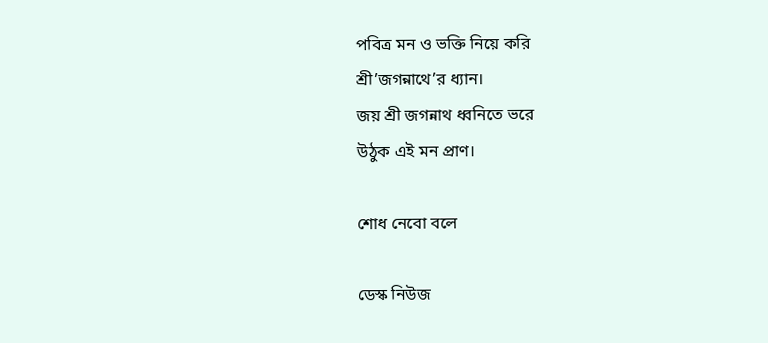পবিত্র মন ও ভক্তি নিয়ে করি
শ্রী’জগন্নাথে’র ধ্যান।
জয় শ্রী জগন্নাথ ধ্বনিতে ভরে
উঠুক এই মন প্রাণ।

শোধ নেবো বলে

ডেস্ক নিউজ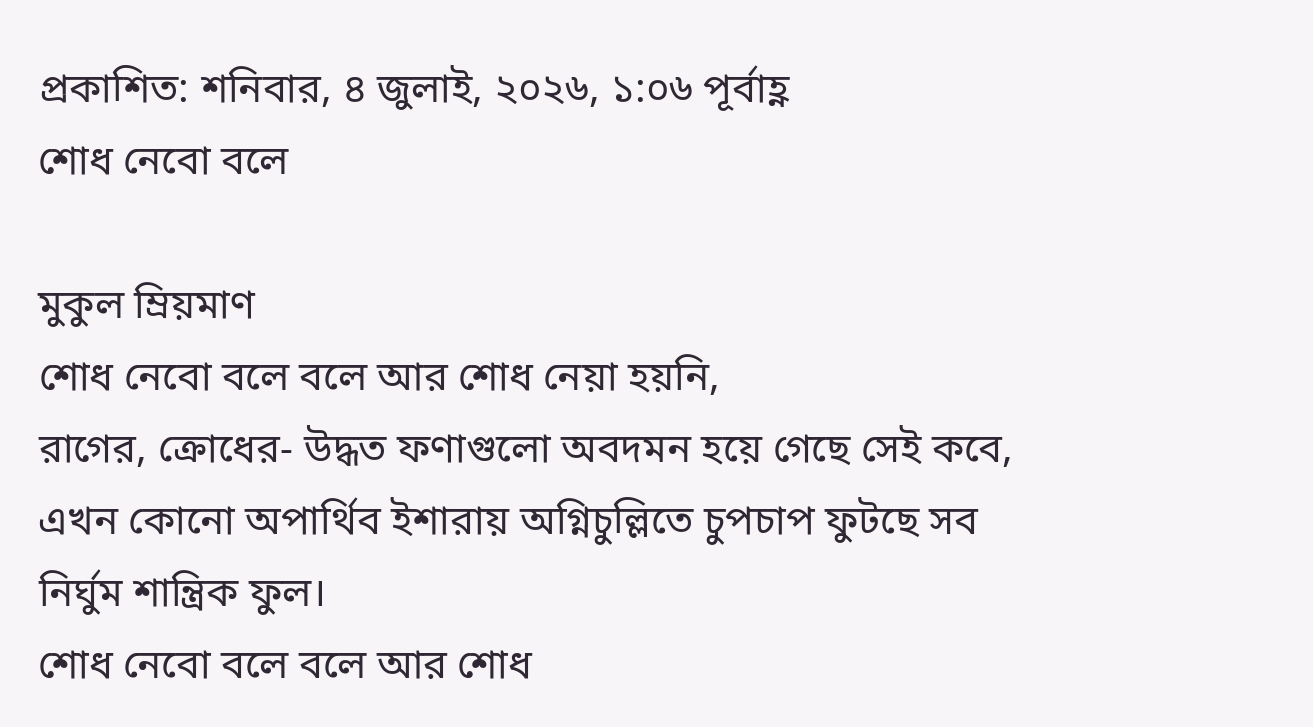প্রকাশিত: শনিবার, ৪ জুলাই, ২০২৬, ১:০৬ পূর্বাহ্ণ
শোধ নেবো বলে

মুকুল ম্রিয়মাণ
শোধ নেবো বলে বলে আর শোধ নেয়া হয়নি,
রাগের, ক্রোধের- উদ্ধত ফণাগুলো অবদমন হয়ে গেছে সেই কবে,
এখন কোনো অপার্থিব ইশারায় অগ্নিচুল্লিতে চুপচাপ ফুটছে সব নির্ঘুম শান্ত্রিক ফুল।
শোধ নেবো বলে বলে আর শোধ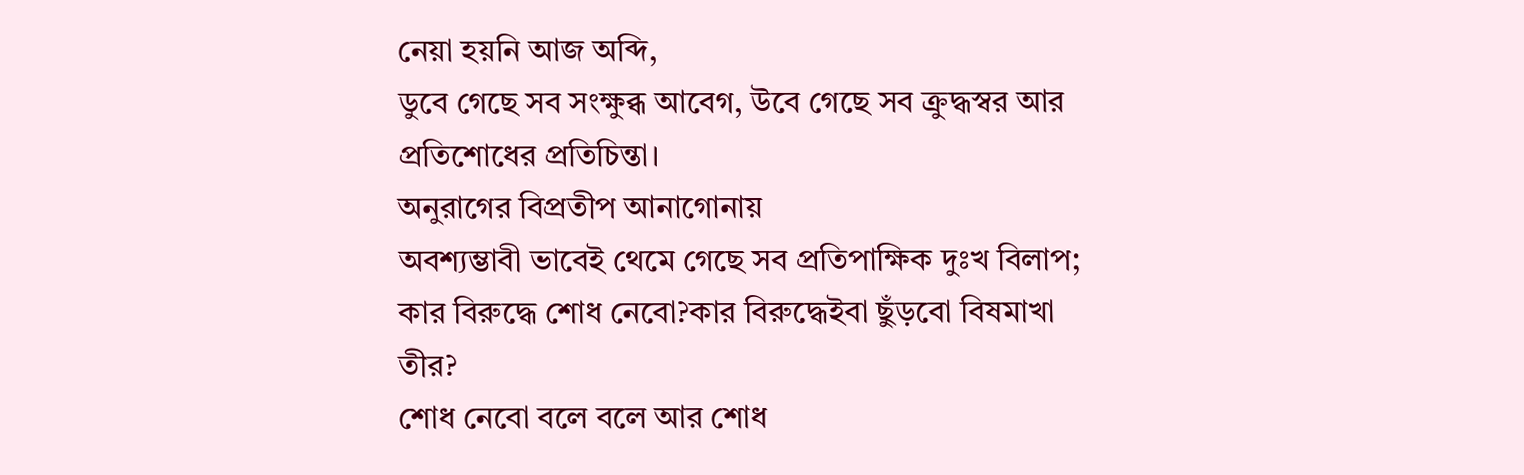নেয়া হয়নি আজ অব্দি,
ডুবে গেছে সব সংক্ষুব্ধ আবেগ, উবে গেছে সব ক্রুদ্ধস্বর আর প্রতিশোধের প্রতিচিন্তা।
অনুরাগের বিপ্রতীপ আনাগোনায়
অবশ্যম্ভাবী ভাবেই থেমে গেছে সব প্রতিপাক্ষিক দুঃখ বিলাপ;
কার বিরুদ্ধে শোধ নেবো?কার বিরুদ্ধেইবা ছুঁড়বো বিষমাখা তীর?
শোধ নেবো বলে বলে আর শোধ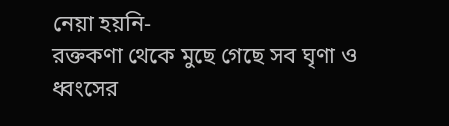নেয়া হয়নি-
রক্তকণা থেকে মুছে গেছে সব ঘৃণা ও ধ্বংসের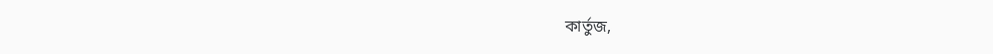কার্তুজ,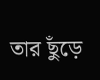তার ছুঁড়ে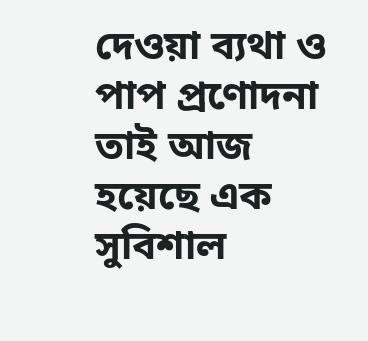দেওয়া ব্যথা ও পাপ প্রণোদনা তাই আজ হয়েছে এক সুবিশাল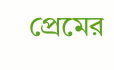প্রেমের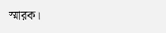স্মারক।